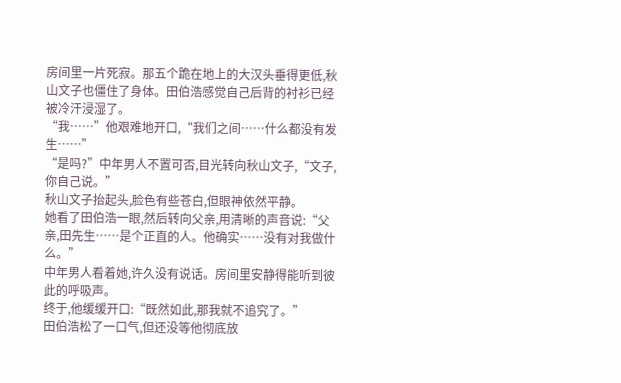房间里一片死寂。那五个跪在地上的大汉头垂得更低,秋山文子也僵住了身体。田伯浩感觉自己后背的衬衫已经被冷汗浸湿了。
“我……”他艰难地开口,“我们之间……什么都没有发生……”
“是吗?”中年男人不置可否,目光转向秋山文子,“文子,你自己说。”
秋山文子抬起头,脸色有些苍白,但眼神依然平静。
她看了田伯浩一眼,然后转向父亲,用清晰的声音说:“父亲,田先生……是个正直的人。他确实……没有对我做什么。”
中年男人看着她,许久没有说话。房间里安静得能听到彼此的呼吸声。
终于,他缓缓开口:“既然如此,那我就不追究了。”
田伯浩松了一口气,但还没等他彻底放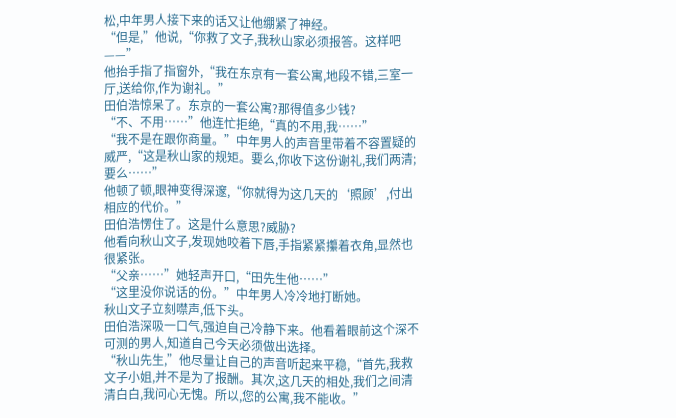松,中年男人接下来的话又让他绷紧了神经。
“但是,”他说,“你救了文子,我秋山家必须报答。这样吧——”
他抬手指了指窗外,“我在东京有一套公寓,地段不错,三室一厅,送给你,作为谢礼。”
田伯浩惊呆了。东京的一套公寓?那得值多少钱?
“不、不用……”他连忙拒绝,“真的不用,我……”
“我不是在跟你商量。”中年男人的声音里带着不容置疑的威严,“这是秋山家的规矩。要么,你收下这份谢礼,我们两清;要么……”
他顿了顿,眼神变得深邃,“你就得为这几天的‘照顾’,付出相应的代价。”
田伯浩愣住了。这是什么意思?威胁?
他看向秋山文子,发现她咬着下唇,手指紧紧攥着衣角,显然也很紧张。
“父亲……”她轻声开口,“田先生他……”
“这里没你说话的份。”中年男人冷冷地打断她。
秋山文子立刻噤声,低下头。
田伯浩深吸一口气,强迫自己冷静下来。他看着眼前这个深不可测的男人,知道自己今天必须做出选择。
“秋山先生,”他尽量让自己的声音听起来平稳,“首先,我救文子小姐,并不是为了报酬。其次,这几天的相处,我们之间清清白白,我问心无愧。所以,您的公寓,我不能收。”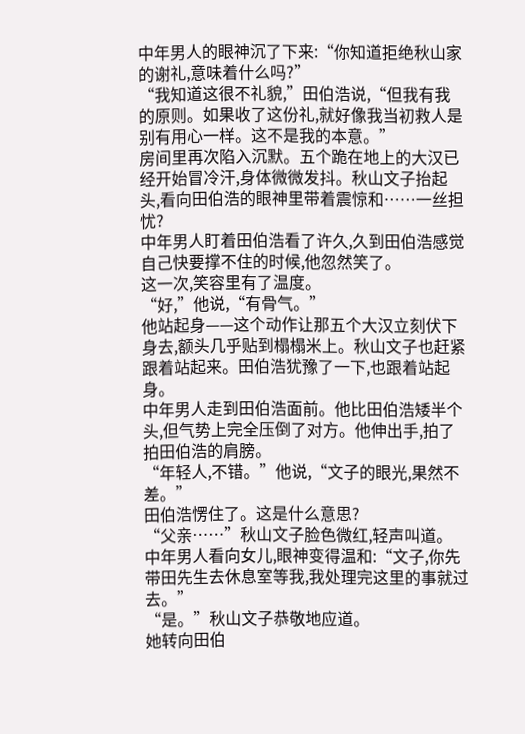中年男人的眼神沉了下来:“你知道拒绝秋山家的谢礼,意味着什么吗?”
“我知道这很不礼貌,”田伯浩说,“但我有我的原则。如果收了这份礼,就好像我当初救人是别有用心一样。这不是我的本意。”
房间里再次陷入沉默。五个跪在地上的大汉已经开始冒冷汗,身体微微发抖。秋山文子抬起头,看向田伯浩的眼神里带着震惊和……一丝担忧?
中年男人盯着田伯浩看了许久,久到田伯浩感觉自己快要撑不住的时候,他忽然笑了。
这一次,笑容里有了温度。
“好,”他说,“有骨气。”
他站起身——这个动作让那五个大汉立刻伏下身去,额头几乎贴到榻榻米上。秋山文子也赶紧跟着站起来。田伯浩犹豫了一下,也跟着站起身。
中年男人走到田伯浩面前。他比田伯浩矮半个头,但气势上完全压倒了对方。他伸出手,拍了拍田伯浩的肩膀。
“年轻人,不错。”他说,“文子的眼光,果然不差。”
田伯浩愣住了。这是什么意思?
“父亲……”秋山文子脸色微红,轻声叫道。
中年男人看向女儿,眼神变得温和:“文子,你先带田先生去休息室等我,我处理完这里的事就过去。”
“是。”秋山文子恭敬地应道。
她转向田伯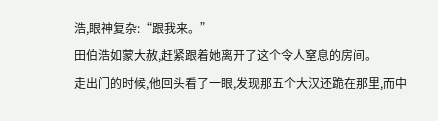浩,眼神复杂:“跟我来。”
田伯浩如蒙大赦,赶紧跟着她离开了这个令人窒息的房间。
走出门的时候,他回头看了一眼,发现那五个大汉还跪在那里,而中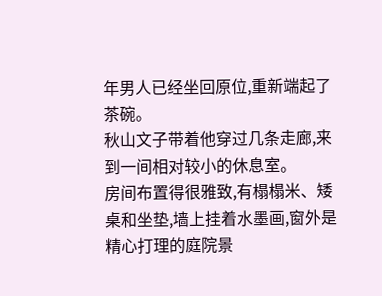年男人已经坐回原位,重新端起了茶碗。
秋山文子带着他穿过几条走廊,来到一间相对较小的休息室。
房间布置得很雅致,有榻榻米、矮桌和坐垫,墙上挂着水墨画,窗外是精心打理的庭院景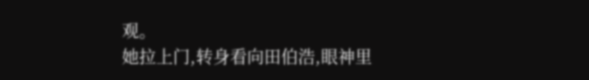观。
她拉上门,转身看向田伯浩,眼神里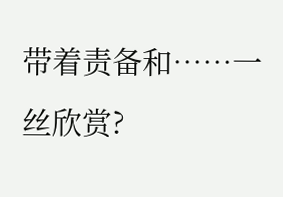带着责备和……一丝欣赏?